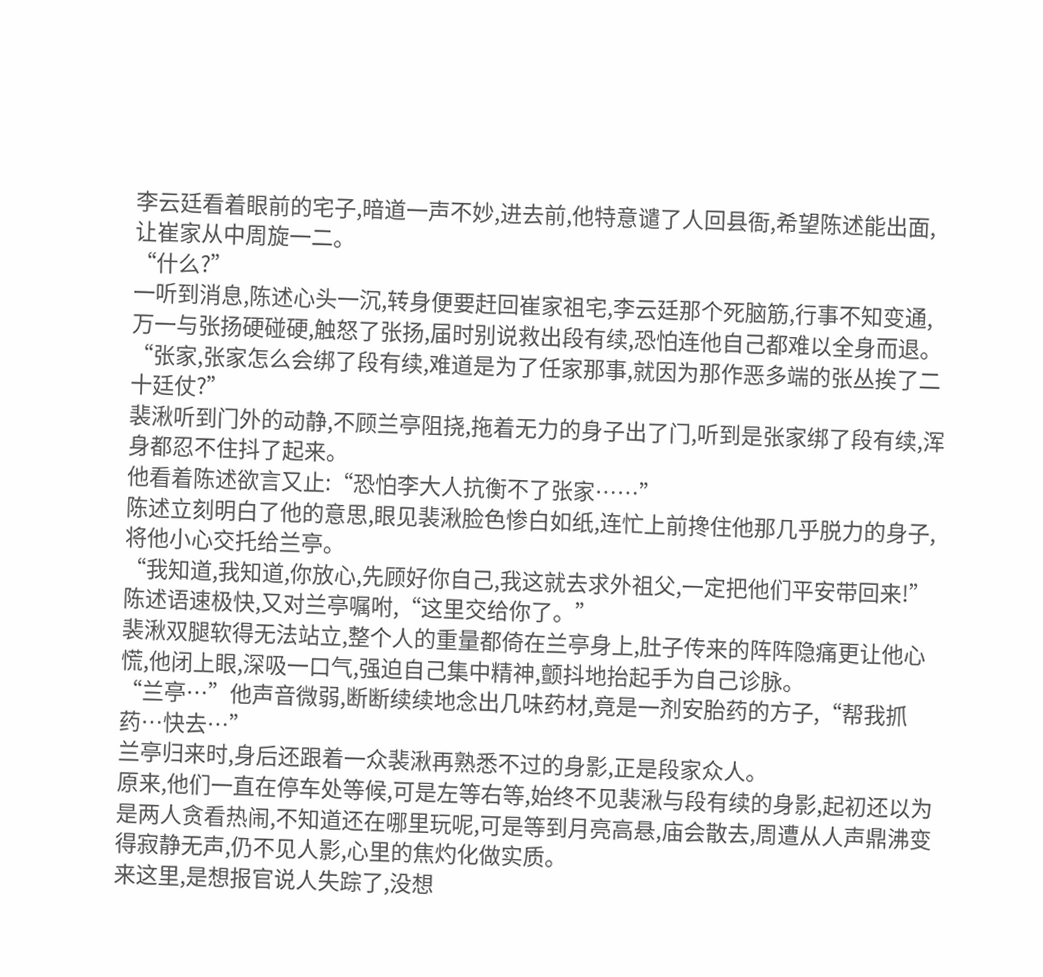李云廷看着眼前的宅子,暗道一声不妙,进去前,他特意谴了人回县衙,希望陈述能出面,让崔家从中周旋一二。
“什么?”
一听到消息,陈述心头一沉,转身便要赶回崔家祖宅,李云廷那个死脑筋,行事不知变通,万一与张扬硬碰硬,触怒了张扬,届时别说救出段有续,恐怕连他自己都难以全身而退。
“张家,张家怎么会绑了段有续,难道是为了任家那事,就因为那作恶多端的张丛挨了二十廷仗?”
裴湫听到门外的动静,不顾兰亭阻挠,拖着无力的身子出了门,听到是张家绑了段有续,浑身都忍不住抖了起来。
他看着陈述欲言又止:“恐怕李大人抗衡不了张家……”
陈述立刻明白了他的意思,眼见裴湫脸色惨白如纸,连忙上前搀住他那几乎脱力的身子,将他小心交托给兰亭。
“我知道,我知道,你放心,先顾好你自己,我这就去求外祖父,一定把他们平安带回来!”陈述语速极快,又对兰亭嘱咐,“这里交给你了。”
裴湫双腿软得无法站立,整个人的重量都倚在兰亭身上,肚子传来的阵阵隐痛更让他心慌,他闭上眼,深吸一口气,强迫自己集中精神,颤抖地抬起手为自己诊脉。
“兰亭…”他声音微弱,断断续续地念出几味药材,竟是一剂安胎药的方子,“帮我抓药…快去…”
兰亭归来时,身后还跟着一众裴湫再熟悉不过的身影,正是段家众人。
原来,他们一直在停车处等候,可是左等右等,始终不见裴湫与段有续的身影,起初还以为是两人贪看热闹,不知道还在哪里玩呢,可是等到月亮高悬,庙会散去,周遭从人声鼎沸变得寂静无声,仍不见人影,心里的焦灼化做实质。
来这里,是想报官说人失踪了,没想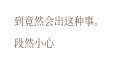到竟然会出这种事。
段然小心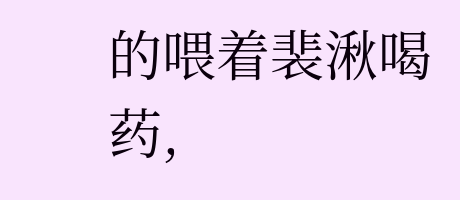的喂着裴湫喝药,